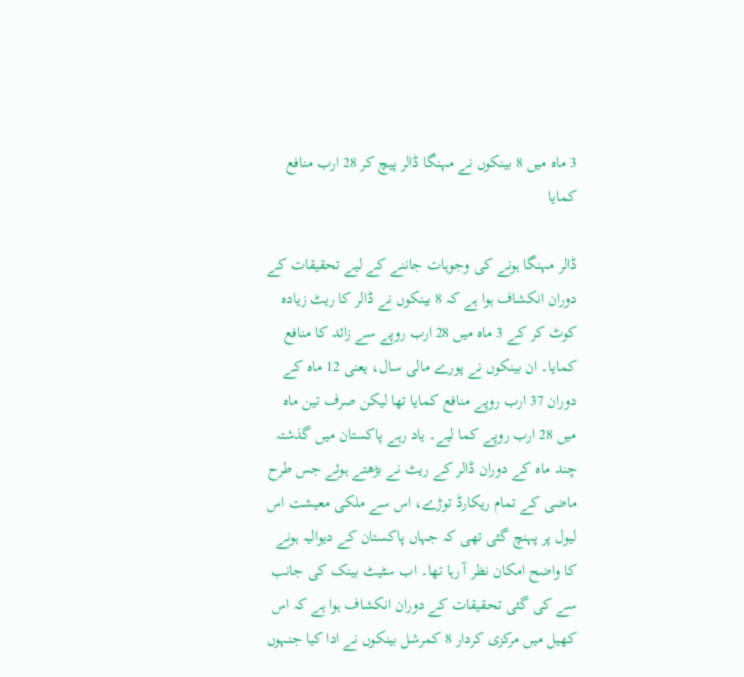3 ماہ میں 8 بینکوں نے مہنگا ڈالر پیچ کر 28 ارب منافع کمایا

ڈالر مہنگا ہونے کی وجوہات جاننے کے لیے تحقیقات کے دوران انکشاف ہوا ہے کہ 8 بینکوں نے ڈالر کا ریٹ زیادہ کوٹ کر کے 3 ماہ میں 28 ارب روپے سے زائد کا منافع کمایا۔ ان بینکوں نے پورے مالی سال، یعنی 12 ماہ کے دوران 37 ارب روپے منافع کمایا تھا لیکن صرف تین ماہ میں 28 ارب روپے کما لیے۔ یاد رہے پاکستان میں گذشتہ چند ماہ کے دوران ڈالر کے ریٹ نے بڑھتے ہوئے جس طرح ماضی کے تمام ریکارڈ توڑے، اس سے ملکی معیشت اس لیول پر پہنچ گئی تھی کہ جہاں پاکستان کے دیوالیہ ہونے کا واضح امکان نظر آ رہا تھا۔ اب سٹیٹ بینک کی جانب سے کی گئی تحقیقات کے دوران انکشاف ہوا ہے کہ اس کھیل میں مرکزی کردار 8 کمرشل بینکوں نے ادا کیا جنہوں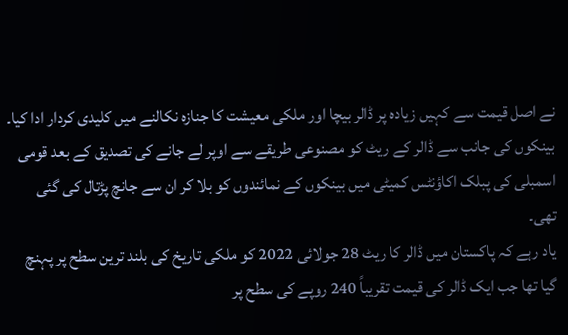نے اصل قیمت سے کہیں زیادہ پر ڈالر بیچا اور ملکی معیشت کا جنازہ نکالنے میں کلیدی کردار ادا کیا۔
بینکوں کی جانب سے ڈالر کے ریٹ کو مصنوعی طریقے سے اوپر لے جانے کی تصدیق کے بعد قومی اسمبلی کی پبلک اکاؤنٹس کمیٹی میں بینکوں کے نمائندوں کو بلا کر ان سے جانچ پڑتال کی گئی تھی۔
یاد رہے کہ پاکستان میں ڈالر کا ریٹ 28 جولائی 2022 کو ملکی تاریخ کی بلند ترین سطح پر پہنچ گیا تھا جب ایک ڈالر کی قیمت تقریباً 240 روپے کی سطح پر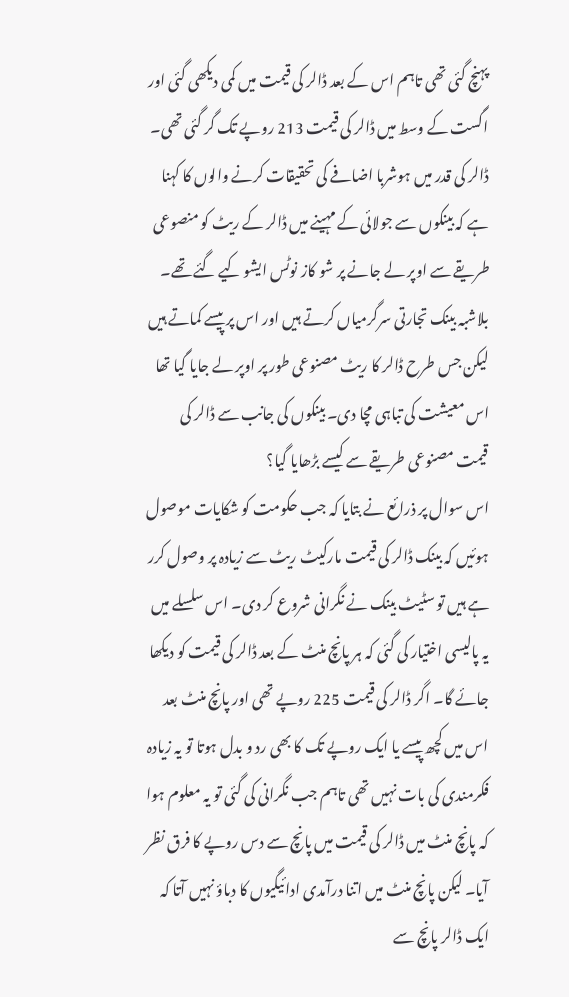پہنچ گئی تھی تاہم اس کے بعد ڈالر کی قیمت میں کمی دیکھی گئی اور اگست کے وسط میں ڈالر کی قیمت 213 روپے تک گر گئی تھی۔ ڈالر کی قدر میں ہوشربا اضافے کی تحقیقات کرنے والوں کا کہنا ہے کہ بینکوں سے جولائی کے مہینے میں ڈالر کے ریٹ کو منصوعی طریقے سے اوپر لے جانے پر شو کاز نوٹس ایشو کیے گئے تھے۔ بلاشبہ بینک تجارتی سرگرمیاں کرتے ہیں اور اس پر پیسے کماتے ہیں لیکن جس طرح ڈالر کا ریٹ مصنوعی طور پر اوپر لے جایا گیا تھا اس معیشت کی تباہی مچا دی۔ بینکوں کی جانب سے ڈالر کی قیمت مصنوعی طریقے سے کیسے بڑھایا گیا؟
اس سوال پر ذرائع نے بتایا کہ جب حکومت کو شکایات موصول ہوئیں کہ بینک ڈالر کی قیمت مارکیٹ ریٹ سے زیادہ پر وصول کرر ہے ہیں تو سٹیٹ بینک نے نگرانی شروع کر دی۔ اس سلسلے میں یہ پالیسی اختیار کی گئی کہ ہر پانچ منٹ کے بعد ڈالر کی قیمت کو دیکھا جائے گا۔ اگر ڈالر کی قیمت 225 روپے تھی اور پانچ منٹ بعد اس میں کچھ پیسے یا ایک روپے تک کا بھی رد و بدل ہوتا تو یہ زیادہ فکرمندی کی بات نہیں تھی تاہم جب نگرانی کی گئی تو یہ معلوم ہوا کہ پانچ منٹ میں ڈالر کی قیمت میں پانچ سے دس روپے کا فرق نظر آیا۔ لیکن پانچ منٹ میں اتنا درآمدی ادائیگیوں کا دباؤ نہیں آتا کہ ایک ڈالر پانچ سے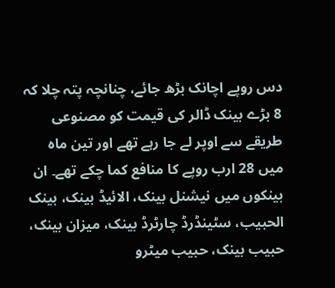دس روپے اچانک بڑھ جائے، چنانچہ پتہ چلا کہ 8 بڑے بینک ڈالر کی قیمت کو مصنوعی طریقے سے اوپر لے جا رہے تھے اور تین ماہ میں 28 ارب روپے کا منافع کما چکے تھے۔ ان بینکوں میں نیشنل بینک، الائیڈ بینک، بینک الحبیب، سٹینڈرڈ چارٹرڈ بینک، میزان بینک، حبیب بینک، حبیب میٹرو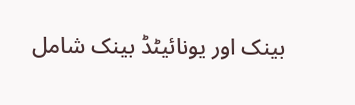بینک اور یونائیٹڈ بینک شامل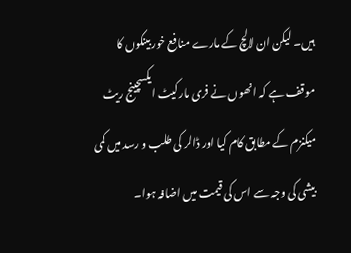ہیں۔ لیکن ان لالچ کے مارے منافع خور بینکوں کا موقف ہے کہ انھوں نے فری مارکیٹ ایکسچینج ریٹ میکنزم کے مطابق کام کیا اور ڈالر کی طلب و رسد میں کمی بیشی کی وجہ سے اس کی قیمت میں اضافہ ہوا۔